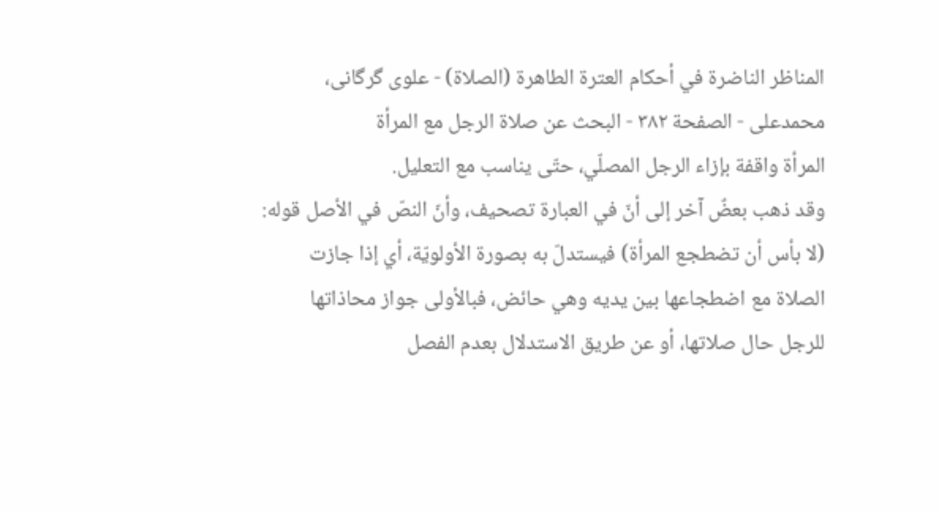المناظر الناضرة في أحکام العترة الطاهرة (الصلاة) - علوی گرگانی، محمدعلی - الصفحة ٣٨٢ - البحث عن صلاة الرجل مع المرأة
المرأة واقفة بإزاء الرجل المصلّي، حتّى يناسب مع التعليل.
وقد ذهب بعضٌ آخر إلى أنّ في العبارة تصحيف، وأنّ النصّ في الأصل قوله: (لا بأس أن تضطجع المرأة) فيستدلّ به بصورة الأولويّة، أي إذا جازت الصلاة مع اضطجاعها بين يديه وهي حائض، فبالأولى جواز محاذاتها للرجل حال صلاتها، أو عن طريق الاستدلال بعدم الفصل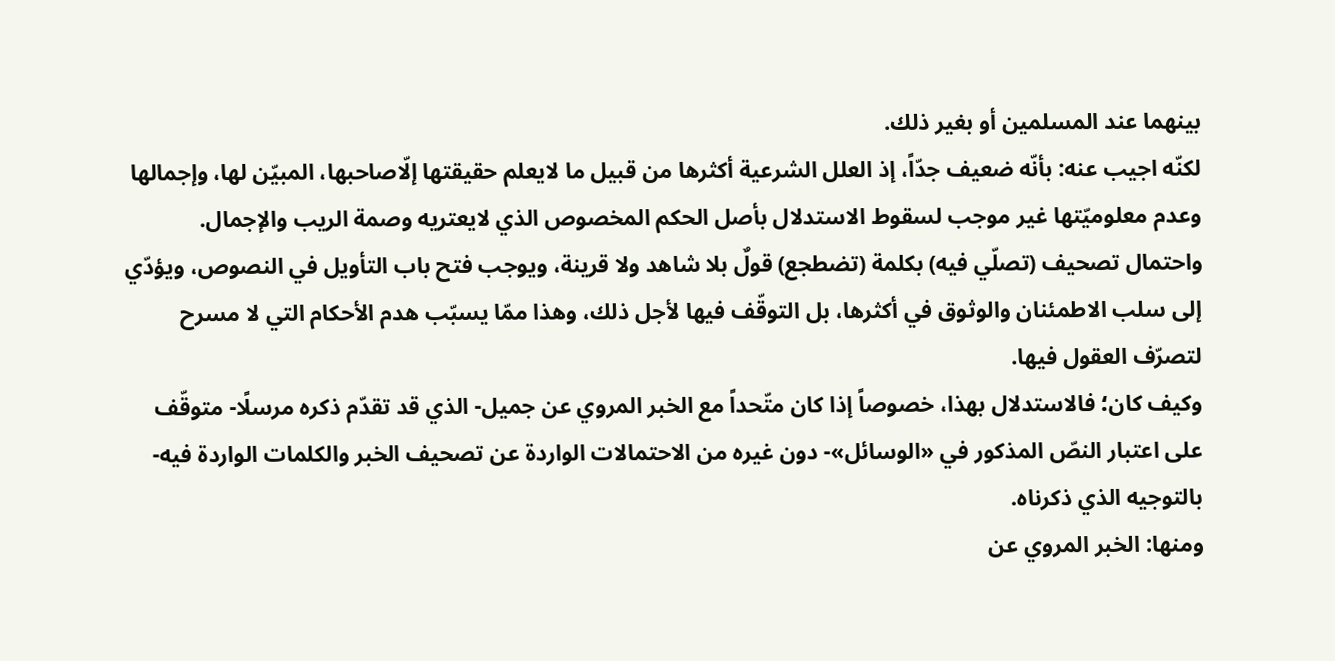بينهما عند المسلمين أو بغير ذلك.
لكنّه اجيب عنه: بأنّه ضعيف جدّاً، إذ العلل الشرعية أكثرها من قبيل ما لايعلم حقيقتها إلّاصاحبها، المبيّن لها، وإجمالها وعدم معلوميّتها غير موجب لسقوط الاستدلال بأصل الحكم المخصوص الذي لايعتريه وصمة الريب والإجمال.
واحتمال تصحيف (تصلّي فيه) بكلمة (تضطجع) قولٌ بلا شاهد ولا قرينة، ويوجب فتح باب التأويل في النصوص، ويؤدّي إلى سلب الاطمئنان والوثوق في أكثرها، بل التوقّف فيها لأجل ذلك، وهذا ممّا يسبّب هدم الأحكام التي لا مسرح لتصرّف العقول فيها.
وكيف كان؛ فالاستدلال بهذا، خصوصاً إذا كان متّحداً مع الخبر المروي عن جميل- الذي قد تقدّم ذكره مرسلًا- متوقّف على اعتبار النصّ المذكور في «الوسائل»- دون غيره من الاحتمالات الواردة عن تصحيف الخبر والكلمات الواردة فيه- بالتوجيه الذي ذكرناه.
ومنها: الخبر المروي عن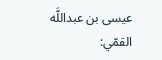عيسى بن عبداللَّه القمّي: